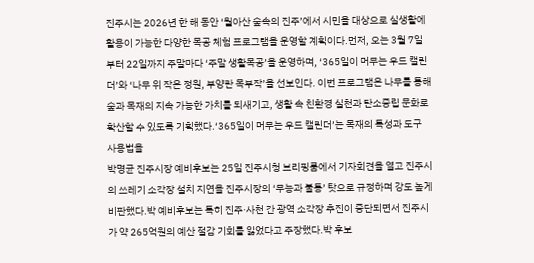진주시는 2026년 한 해 동안 ‘월아산 숲속의 진주’에서 시민을 대상으로 실생활에 활용이 가능한 다양한 목공 체험 프로그램을 운영할 계획이다.먼저, 오는 3월 7일부터 22일까지 주말마다 ‘주말 생활목공’을 운영하며, ‘365일이 머무는 우드 캘린더’와 ‘나무 위 작은 정원, 부양란 목부작’을 선보인다. 이번 프로그램은 나무를 통해 숲과 목재의 지속 가능한 가치를 되새기고, 생활 속 친환경 실천과 탄소중립 문화로 확산할 수 있도록 기획했다.‘365일이 머무는 우드 캘린더’는 목재의 특성과 도구 사용법을
박명균 진주시장 예비후보는 25일 진주시청 브리핑룸에서 기자회견을 열고 진주시의 쓰레기 소각장 설치 지연을 진주시장의 ‘무능과 불통’ 탓으로 규정하며 강도 높게 비판했다.박 예비후보는 특히 진주·사천 간 광역 소각장 추진이 중단되면서 진주시가 약 265억원의 예산 절감 기회를 잃었다고 주장했다.박 후보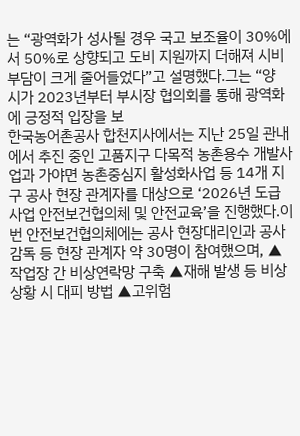는 “광역화가 성사될 경우 국고 보조율이 30%에서 50%로 상향되고 도비 지원까지 더해져 시비 부담이 크게 줄어들었다”고 설명했다.그는 “양 시가 2023년부터 부시장 협의회를 통해 광역화에 긍정적 입장을 보
한국농어촌공사 합천지사에서는 지난 25일 관내에서 추진 중인 고품지구 다목적 농촌용수 개발사업과 가야면 농촌중심지 활성화사업 등 14개 지구 공사 현장 관계자를 대상으로 ‘2026년 도급사업 안전보건협의체 및 안전교육’을 진행했다.이번 안전보건협의체에는 공사 현장대리인과 공사감독 등 현장 관계자 약 30명이 참여했으며, ▲작업장 간 비상연락망 구축 ▲재해 발생 등 비상상황 시 대피 방법 ▲고위험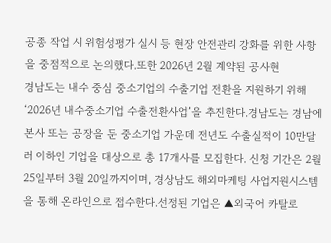공종 작업 시 위험성평가 실시 등 현장 안전관리 강화를 위한 사항을 중점적으로 논의했다.또한 2026년 2월 계약된 공사현
경남도는 내수 중심 중소기업의 수출기업 전환을 지원하기 위해 ‘2026년 내수중소기업 수출전환사업’을 추진한다.경남도는 경남에 본사 또는 공장을 둔 중소기업 가운데 전년도 수출실적이 10만달러 이하인 기업을 대상으로 총 17개사를 모집한다. 신청 기간은 2월 25일부터 3월 20일까지이며, 경상남도 해외마케팅 사업지원시스템을 통해 온라인으로 접수한다.선정된 기업은 ▲외국어 카탈로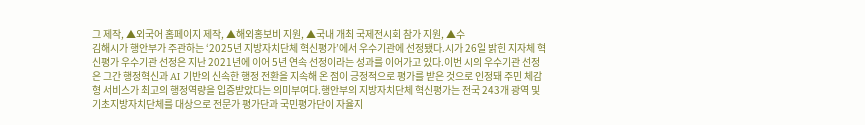그 제작, ▲외국어 홈페이지 제작, ▲해외홍보비 지원, ▲국내 개최 국제전시회 참가 지원, ▲수
김해시가 행안부가 주관하는 ‘2025년 지방자치단체 혁신평가’에서 우수기관에 선정됐다.시가 26일 밝힌 지자체 혁신평가 우수기관 선정은 지난 2021년에 이어 5년 연속 선정이라는 성과를 이어가고 있다.이번 시의 우수기관 선정은 그간 행정혁신과 AI 기반의 신속한 행정 전환을 지속해 온 점이 긍정적으로 평가를 받은 것으로 인정돼 주민 체감형 서비스가 최고의 행정역량을 입증받았다는 의미부여다.행안부의 지방자치단체 혁신평가는 전국 243개 광역 및 기초지방자치단체를 대상으로 전문가 평가단과 국민평가단이 자율지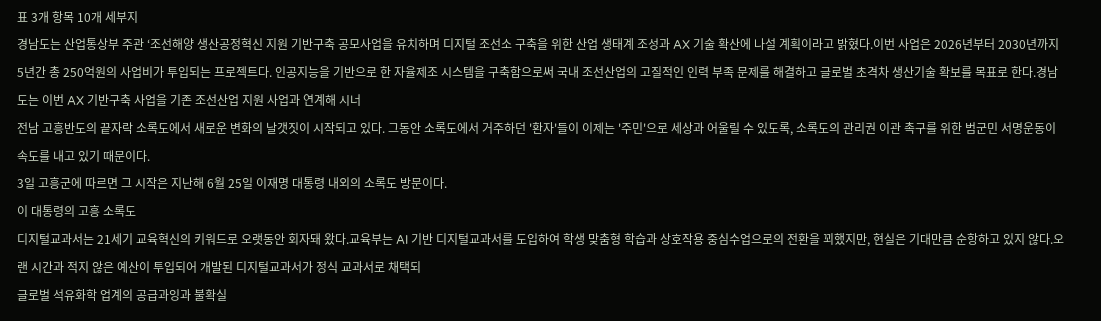표 3개 항목 10개 세부지
경남도는 산업통상부 주관 ‘조선해양 생산공정혁신 지원 기반구축 공모사업을 유치하며 디지털 조선소 구축을 위한 산업 생태계 조성과 AX 기술 확산에 나설 계획이라고 밝혔다.이번 사업은 2026년부터 2030년까지 5년간 총 250억원의 사업비가 투입되는 프로젝트다. 인공지능을 기반으로 한 자율제조 시스템을 구축함으로써 국내 조선산업의 고질적인 인력 부족 문제를 해결하고 글로벌 초격차 생산기술 확보를 목표로 한다.경남도는 이번 AX 기반구축 사업을 기존 조선산업 지원 사업과 연계해 시너
전남 고흥반도의 끝자락 소록도에서 새로운 변화의 날갯짓이 시작되고 있다. 그동안 소록도에서 거주하던 '환자'들이 이제는 '주민'으로 세상과 어울릴 수 있도록, 소록도의 관리권 이관 촉구를 위한 범군민 서명운동이 속도를 내고 있기 때문이다.
3일 고흥군에 따르면 그 시작은 지난해 6월 25일 이재명 대통령 내외의 소록도 방문이다.
이 대통령의 고흥 소록도
디지털교과서는 21세기 교육혁신의 키워드로 오랫동안 회자돼 왔다.교육부는 AI 기반 디지털교과서를 도입하여 학생 맞춤형 학습과 상호작용 중심수업으로의 전환을 꾀했지만, 현실은 기대만큼 순항하고 있지 않다.오랜 시간과 적지 않은 예산이 투입되어 개발된 디지털교과서가 정식 교과서로 채택되
글로벌 석유화학 업계의 공급과잉과 불확실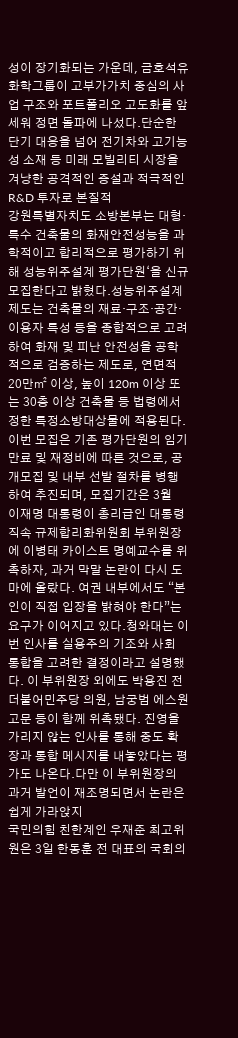성이 장기화되는 가운데, 금호석유화학그룹이 고부가가치 중심의 사업 구조와 포트폴리오 고도화를 앞세워 정면 돌파에 나섰다.단순한 단기 대응을 넘어 전기차와 고기능성 소재 등 미래 모빌리티 시장을 겨냥한 공격적인 증설과 적극적인 R&D 투자로 본질적
강원특별자치도 소방본부는 대형·특수 건축물의 화재안전성능을 과학적이고 합리적으로 평가하기 위해 성능위주설계 평가단원‘을 신규 모집한다고 밝혔다.성능위주설계 제도는 건축물의 재료·구조·공간·이용자 특성 등을 종합적으로 고려하여 화재 및 피난 안전성을 공학적으로 검증하는 제도로, 연면적 20만㎡ 이상, 높이 120m 이상 또는 30층 이상 건축물 등 법령에서 정한 특정소방대상물에 적용된다.이번 모집은 기존 평가단원의 임기 만료 및 재정비에 따른 것으로, 공개모집 및 내부 선발 절차를 병행하여 추진되며, 모집기간은 3월
이재명 대통령이 총리급인 대통령 직속 규제합리화위원회 부위원장에 이병태 카이스트 명예교수를 위촉하자, 과거 막말 논란이 다시 도마에 올랐다. 여권 내부에서도 “본인이 직접 입장을 밝혀야 한다”는 요구가 이어지고 있다.청와대는 이번 인사를 실용주의 기조와 사회 통합을 고려한 결정이라고 설명했다. 이 부위원장 외에도 박용진 전 더불어민주당 의원, 남궁범 에스원 고문 등이 함께 위촉됐다. 진영을 가리지 않는 인사를 통해 중도 확장과 통합 메시지를 내놓았다는 평가도 나온다.다만 이 부위원장의 과거 발언이 재조명되면서 논란은 쉽게 가라앉지
국민의힘 친한계인 우재준 최고위원은 3일 한동훈 전 대표의 국회의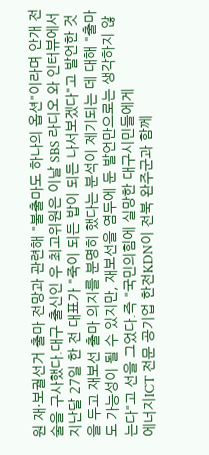원 재·보궐선거 출마 전망과 관련해 "불출마도 하나의 옵션"이라며 안개 전술을 구사했다.대구 출신인 우 최고위원은 이날 SBS 라디오 와 인터뷰에서 지난달 27일 한 전 대표가 "죽이 되든 밥이 되든 나서보겠다"고 발언한 것을 두고 재보선 출마 의지를 분명히 했다는 분석이 제기되는 데 대해 "출마도 가능성이 될 수 있지만, 재보선을 염두에 둔 발언만으로는 생각하지 않는다"고 선을 그었다.즉 "국민의힘에 실망한 대구시민들에게
에너지ICT 전문 공기업 한전KDN이 전북 완주군과 함께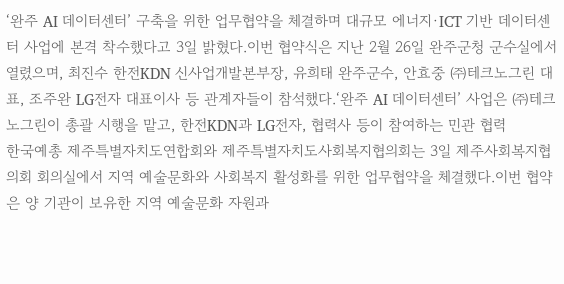‘완주 AI 데이터센터’ 구축을 위한 업무협약을 체결하며 대규모 에너지·ICT 기반 데이터센터 사업에 본격 착수했다고 3일 밝혔다.이번 협약식은 지난 2월 26일 완주군청 군수실에서 열렸으며, 최진수 한전KDN 신사업개발본부장, 유희태 완주군수, 안효중 ㈜테크노그린 대표, 조주완 LG전자 대표이사 등 관계자들이 참석했다.‘완주 AI 데이터센터’ 사업은 ㈜테크노그린이 총괄 시행을 맡고, 한전KDN과 LG전자, 협력사 등이 참여하는 민관 협력
한국예총 제주특별자치도연합회와 제주특별자치도사회복지협의회는 3일 제주사회복지협의회 회의실에서 지역 예술문화와 사회복지 활성화를 위한 업무협약을 체결했다.이번 협약은 양 기관이 보유한 지역 예술문화 자원과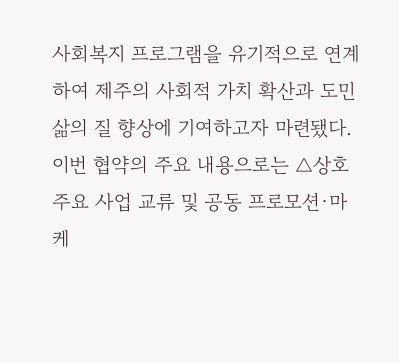사회복지 프로그램을 유기적으로 연계하여 제주의 사회적 가치 확산과 도민 삶의 질 향상에 기여하고자 마련됐다.이번 협약의 주요 내용으로는 △상호 주요 사업 교류 및 공동 프로모션·마케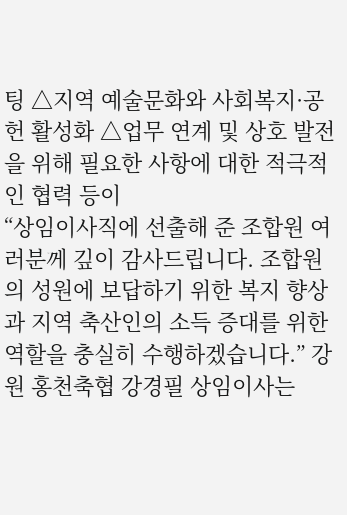팅 △지역 예술문화와 사회복지·공헌 활성화 △업무 연계 및 상호 발전을 위해 필요한 사항에 대한 적극적인 협력 등이
“상임이사직에 선출해 준 조합원 여러분께 깊이 감사드립니다. 조합원의 성원에 보답하기 위한 복지 향상과 지역 축산인의 소득 증대를 위한 역할을 충실히 수행하겠습니다.” 강원 홍천축협 강경필 상임이사는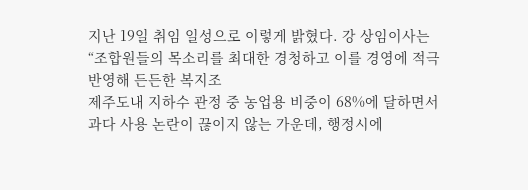지난 19일 취임 일성으로 이렇게 밝혔다. 강 상임이사는 “조합원들의 목소리를 최대한 경청하고 이를 경영에 적극 반영해 든든한 복지조
제주도내 지하수 관정 중 농업용 비중이 68%에 달하면서 과다 사용 논란이 끊이지 않는 가운데, 행정시에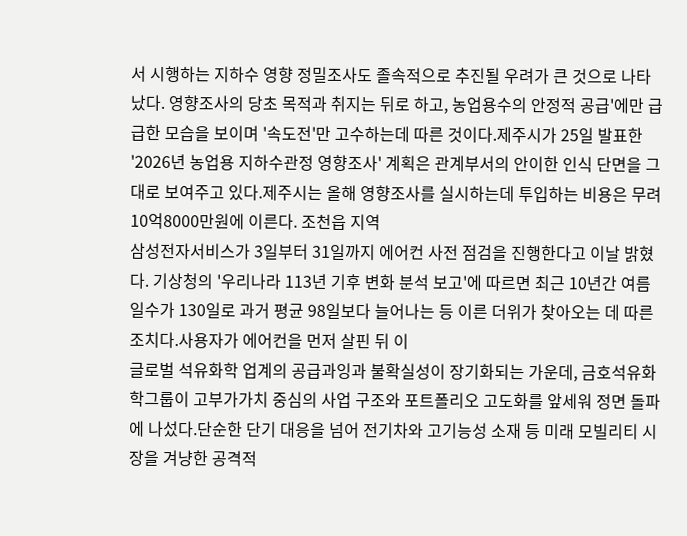서 시행하는 지하수 영향 정밀조사도 졸속적으로 추진될 우려가 큰 것으로 나타났다. 영향조사의 당초 목적과 취지는 뒤로 하고, 농업용수의 안정적 공급'에만 급급한 모습을 보이며 '속도전'만 고수하는데 따른 것이다.제주시가 25일 발표한 '2026년 농업용 지하수관정 영향조사' 계획은 관계부서의 안이한 인식 단면을 그대로 보여주고 있다.제주시는 올해 영향조사를 실시하는데 투입하는 비용은 무려 10억8000만원에 이른다. 조천읍 지역
삼성전자서비스가 3일부터 31일까지 에어컨 사전 점검을 진행한다고 이날 밝혔다. 기상청의 '우리나라 113년 기후 변화 분석 보고'에 따르면 최근 10년간 여름 일수가 130일로 과거 평균 98일보다 늘어나는 등 이른 더위가 찾아오는 데 따른 조치다.사용자가 에어컨을 먼저 살핀 뒤 이
글로벌 석유화학 업계의 공급과잉과 불확실성이 장기화되는 가운데, 금호석유화학그룹이 고부가가치 중심의 사업 구조와 포트폴리오 고도화를 앞세워 정면 돌파에 나섰다.단순한 단기 대응을 넘어 전기차와 고기능성 소재 등 미래 모빌리티 시장을 겨냥한 공격적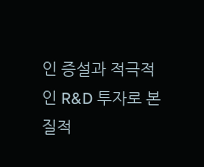인 증설과 적극적인 R&D 투자로 본질적